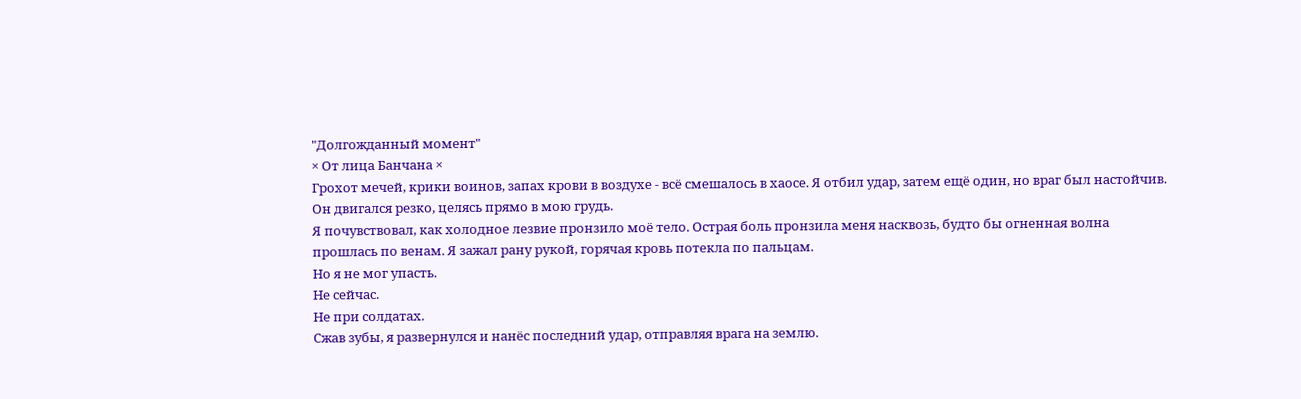"Долгожданный момент"
× От лица Банчана ×
Грохот мечей, крики воинов, запах крови в воздухе - всё смешалось в хаосе. Я отбил удар, затем ещё один, но враг был настойчив. Он двигался резко, целясь прямо в мою грудь.
Я почувствовал, как холодное лезвие пронзило моё тело. Острая боль пронзила меня насквозь, будто бы огненная волна прошлась по венам. Я зажал рану рукой, горячая кровь потекла по пальцам.
Но я не мог упасть.
Не сейчас.
Не при солдатах.
Сжав зубы, я развернулся и нанёс последний удар, отправляя врага на землю.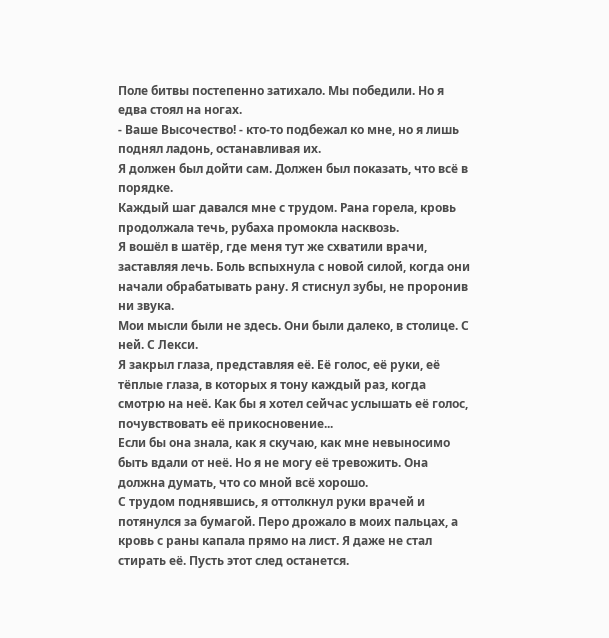Поле битвы постепенно затихало. Мы победили. Но я едва стоял на ногах.
- Ваше Высочество! - кто-то подбежал ко мне, но я лишь поднял ладонь, останавливая их.
Я должен был дойти сам. Должен был показать, что всё в порядке.
Каждый шаг давался мне с трудом. Рана горела, кровь продолжала течь, рубаха промокла насквозь.
Я вошёл в шатёр, где меня тут же схватили врачи, заставляя лечь. Боль вспыхнула с новой силой, когда они начали обрабатывать рану. Я стиснул зубы, не проронив ни звука.
Мои мысли были не здесь. Они были далеко, в столице. С ней. С Лекси.
Я закрыл глаза, представляя её. Её голос, её руки, её тёплые глаза, в которых я тону каждый раз, когда смотрю на неё. Как бы я хотел сейчас услышать её голос, почувствовать её прикосновение...
Если бы она знала, как я скучаю, как мне невыносимо быть вдали от неё. Но я не могу её тревожить. Она должна думать, что со мной всё хорошо.
С трудом поднявшись, я оттолкнул руки врачей и потянулся за бумагой. Перо дрожало в моих пальцах, а кровь с раны капала прямо на лист. Я даже не стал стирать её. Пусть этот след останется.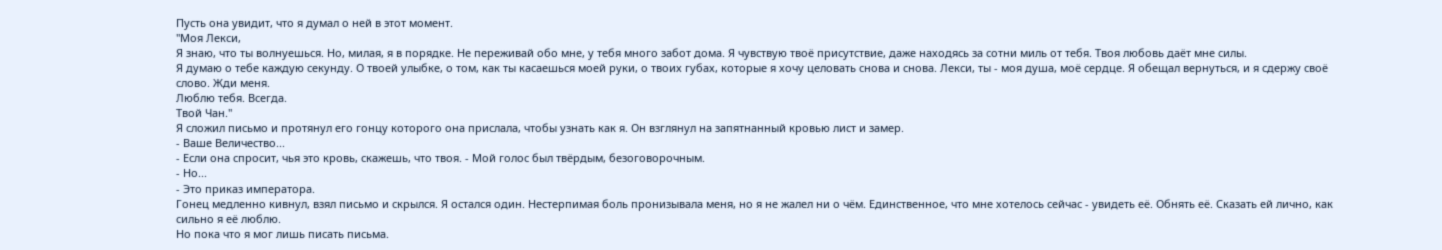Пусть она увидит, что я думал о ней в этот момент.
"Моя Лекси,
Я знаю, что ты волнуешься. Но, милая, я в порядке. Не переживай обо мне, у тебя много забот дома. Я чувствую твоё присутствие, даже находясь за сотни миль от тебя. Твоя любовь даёт мне силы.
Я думаю о тебе каждую секунду. О твоей улыбке, о том, как ты касаешься моей руки, о твоих губах, которые я хочу целовать снова и снова. Лекси, ты - моя душа, моё сердце. Я обещал вернуться, и я сдержу своё слово. Жди меня.
Люблю тебя. Всегда.
Твой Чан."
Я сложил письмо и протянул его гонцу которого она прислала, чтобы узнать как я. Он взглянул на запятнанный кровью лист и замер.
- Ваше Величество...
- Если она спросит, чья это кровь, скажешь, что твоя. - Мой голос был твёрдым, безоговорочным.
- Но...
- Это приказ императора.
Гонец медленно кивнул, взял письмо и скрылся. Я остался один. Нестерпимая боль пронизывала меня, но я не жалел ни о чём. Единственное, что мне хотелось сейчас - увидеть её. Обнять её. Сказать ей лично, как сильно я её люблю.
Но пока что я мог лишь писать письма.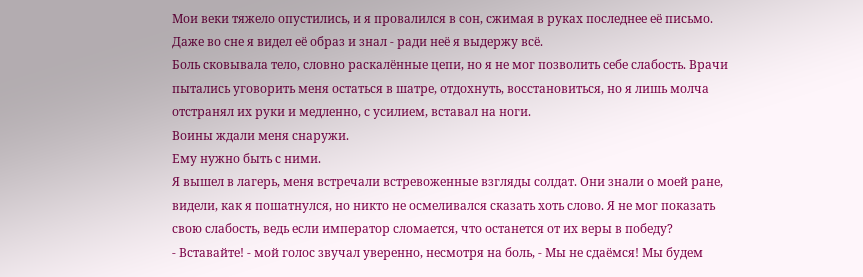Мои веки тяжело опустились, и я провалился в сон, сжимая в руках последнее её письмо. Даже во сне я видел её образ и знал - ради неё я выдержу всё.
Боль сковывала тело, словно раскалённые цепи, но я не мог позволить себе слабость. Врачи пытались уговорить меня остаться в шатре, отдохнуть, восстановиться, но я лишь молча отстранял их руки и медленно, с усилием, вставал на ноги.
Воины ждали меня снаружи.
Ему нужно быть с ними.
Я вышел в лагерь, меня встречали встревоженные взгляды солдат. Они знали о моей ране, видели, как я пошатнулся, но никто не осмеливался сказать хоть слово. Я не мог показать свою слабость, ведь если император сломается, что останется от их веры в победу?
- Вставайте! - мой голос звучал уверенно, несмотря на боль, - Мы не сдаёмся! Мы будем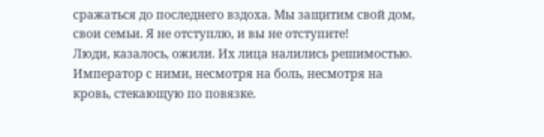сражаться до последнего вздоха. Мы защитим свой дом, свои семьи. Я не отступлю, и вы не отступите!
Люди, казалось, ожили. Их лица налились решимостью. Император с ними, несмотря на боль, несмотря на кровь, стекающую по повязке.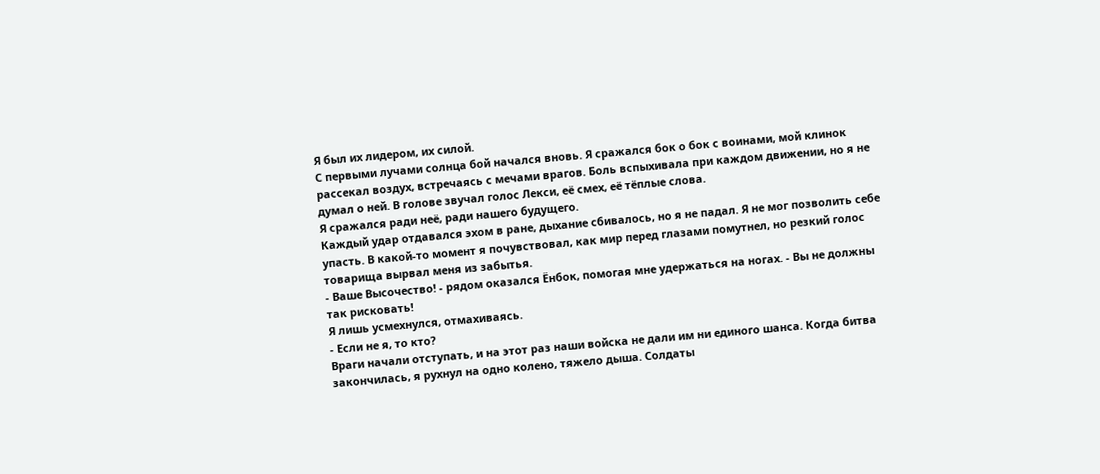Я был их лидером, их силой.
С первыми лучами солнца бой начался вновь. Я сражался бок о бок с воинами, мой клинок рассекал воздух, встречаясь с мечами врагов. Боль вспыхивала при каждом движении, но я не думал о ней. В голове звучал голос Лекси, её смех, её тёплые слова.
Я сражался ради неё, ради нашего будущего.
Каждый удар отдавался эхом в ране, дыхание сбивалось, но я не падал. Я не мог позволить себе упасть. В какой-то момент я почувствовал, как мир перед глазами помутнел, но резкий голос товарища вырвал меня из забытья.
- Ваше Высочество! - рядом оказался Ёнбок, помогая мне удержаться на ногах. - Вы не должны так рисковать!
Я лишь усмехнулся, отмахиваясь.
- Если не я, то кто?
Враги начали отступать, и на этот раз наши войска не дали им ни единого шанса. Когда битва закончилась, я рухнул на одно колено, тяжело дыша. Солдаты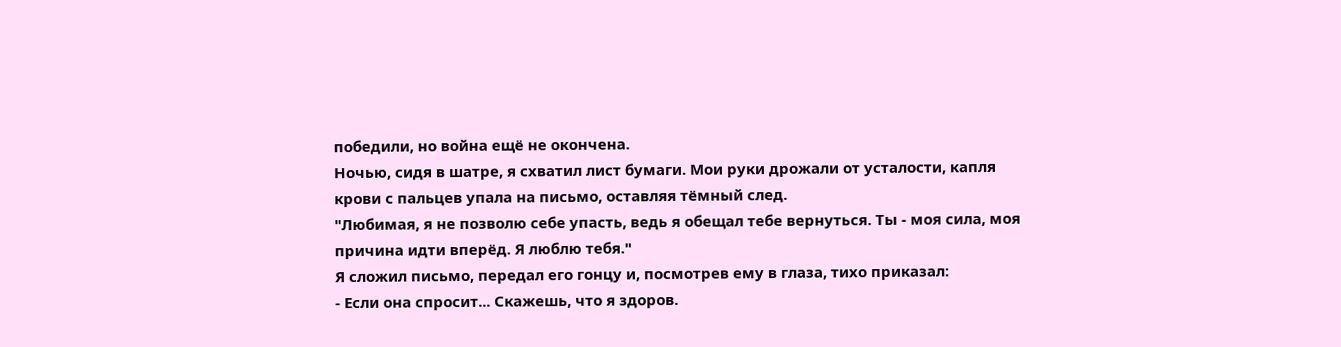победили, но война ещё не окончена.
Ночью, сидя в шатре, я схватил лист бумаги. Мои руки дрожали от усталости, капля крови с пальцев упала на письмо, оставляя тёмный след.
"Любимая, я не позволю себе упасть, ведь я обещал тебе вернуться. Ты - моя сила, моя причина идти вперёд. Я люблю тебя."
Я сложил письмо, передал его гонцу и, посмотрев ему в глаза, тихо приказал:
- Если она спросит... Скажешь, что я здоров.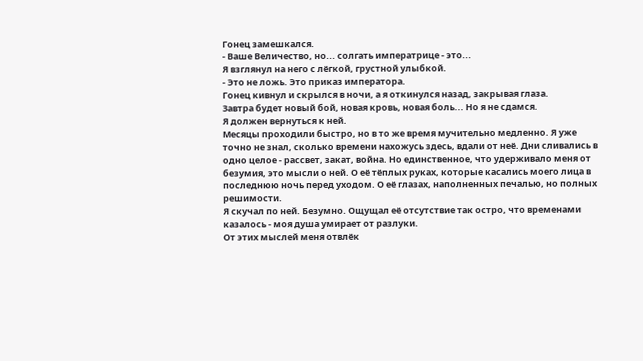Гонец замешкался.
- Ваше Величество, но... солгать императрице - это...
Я взглянул на него с лёгкой, грустной улыбкой.
- Это не ложь. Это приказ императора.
Гонец кивнул и скрылся в ночи, а я откинулся назад, закрывая глаза.
Завтра будет новый бой, новая кровь, новая боль... Но я не сдамся.
Я должен вернуться к ней.
Месяцы проходили быстро, но в то же время мучительно медленно. Я уже точно не знал, сколько времени нахожусь здесь, вдали от неё. Дни сливались в одно целое - рассвет, закат, война. Но единственное, что удерживало меня от безумия, это мысли о ней. О её тёплых руках, которые касались моего лица в последнюю ночь перед уходом. О её глазах, наполненных печалью, но полных решимости.
Я скучал по ней. Безумно. Ощущал её отсутствие так остро, что временами казалось - моя душа умирает от разлуки.
От этих мыслей меня отвлёк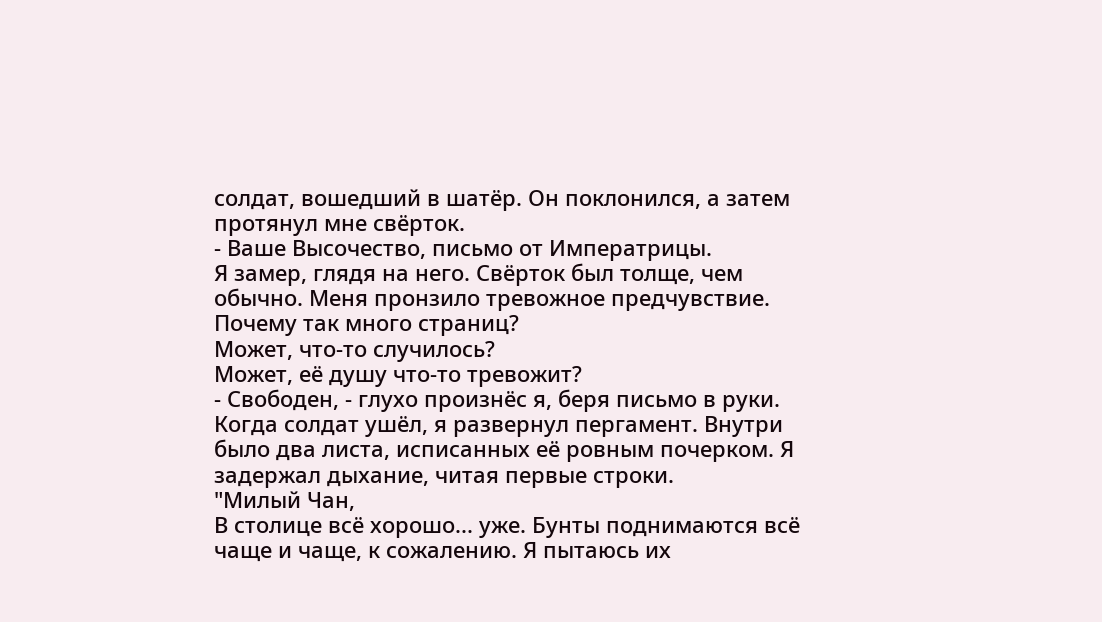солдат, вошедший в шатёр. Он поклонился, а затем протянул мне свёрток.
- Ваше Высочество, письмо от Императрицы.
Я замер, глядя на него. Свёрток был толще, чем обычно. Меня пронзило тревожное предчувствие.
Почему так много страниц?
Может, что-то случилось?
Может, её душу что-то тревожит?
- Свободен, - глухо произнёс я, беря письмо в руки.
Когда солдат ушёл, я развернул пергамент. Внутри было два листа, исписанных её ровным почерком. Я задержал дыхание, читая первые строки.
"Милый Чан,
В столице всё хорошо... уже. Бунты поднимаются всё чаще и чаще, к сожалению. Я пытаюсь их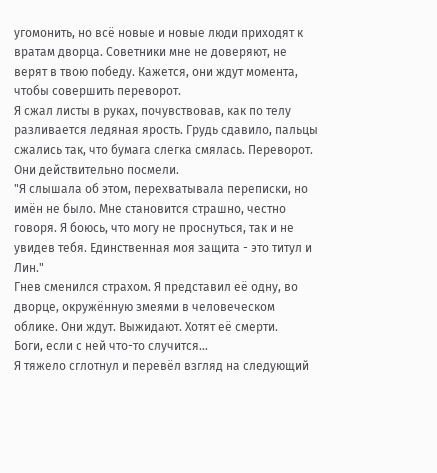угомонить, но всё новые и новые люди приходят к вратам дворца. Советники мне не доверяют, не верят в твою победу. Кажется, они ждут момента, чтобы совершить переворот.
Я сжал листы в руках, почувствовав, как по телу разливается ледяная ярость. Грудь сдавило, пальцы сжались так, что бумага слегка смялась. Переворот. Они действительно посмели.
"Я слышала об этом, перехватывала переписки, но имён не было. Мне становится страшно, честно говоря. Я боюсь, что могу не проснуться, так и не увидев тебя. Единственная моя защита - это титул и Лин."
Гнев сменился страхом. Я представил её одну, во дворце, окружённую змеями в человеческом облике. Они ждут. Выжидают. Хотят её смерти.
Боги, если с ней что-то случится...
Я тяжело сглотнул и перевёл взгляд на следующий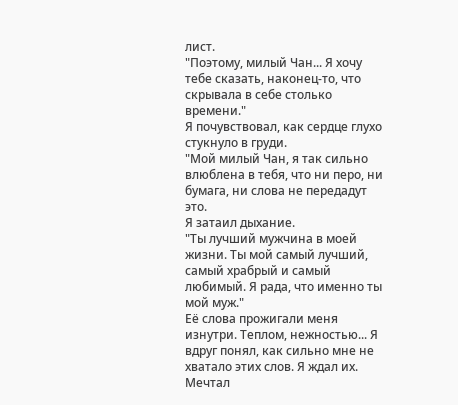лист.
"Поэтому, милый Чан... Я хочу тебе сказать, наконец-то, что скрывала в себе столько времени."
Я почувствовал, как сердце глухо стукнуло в груди.
"Мой милый Чан, я так сильно влюблена в тебя, что ни перо, ни бумага, ни слова не передадут это.
Я затаил дыхание.
"Ты лучший мужчина в моей жизни. Ты мой самый лучший, самый храбрый и самый любимый. Я рада, что именно ты мой муж."
Её слова прожигали меня изнутри. Теплом, нежностью... Я вдруг понял, как сильно мне не хватало этих слов. Я ждал их. Мечтал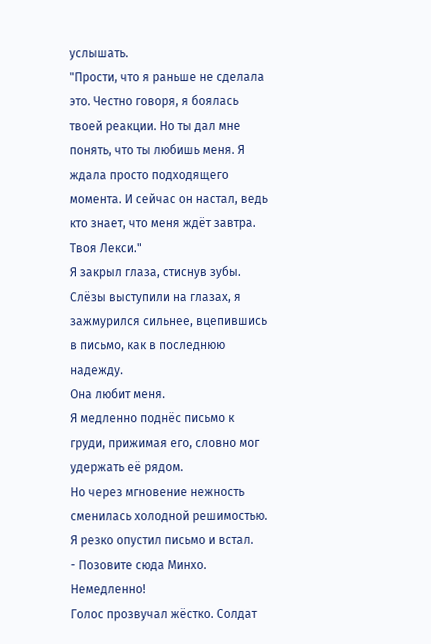услышать.
"Прости, что я раньше не сделала это. Честно говоря, я боялась твоей реакции. Но ты дал мне понять, что ты любишь меня. Я ждала просто подходящего момента. И сейчас он настал, ведь кто знает, что меня ждёт завтра.
Твоя Лекси."
Я закрыл глаза, стиснув зубы. Слёзы выступили на глазах, я зажмурился сильнее, вцепившись в письмо, как в последнюю надежду.
Она любит меня.
Я медленно поднёс письмо к груди, прижимая его, словно мог удержать её рядом.
Но через мгновение нежность сменилась холодной решимостью.
Я резко опустил письмо и встал.
- Позовите сюда Минхо. Немедленно!
Голос прозвучал жёстко. Солдат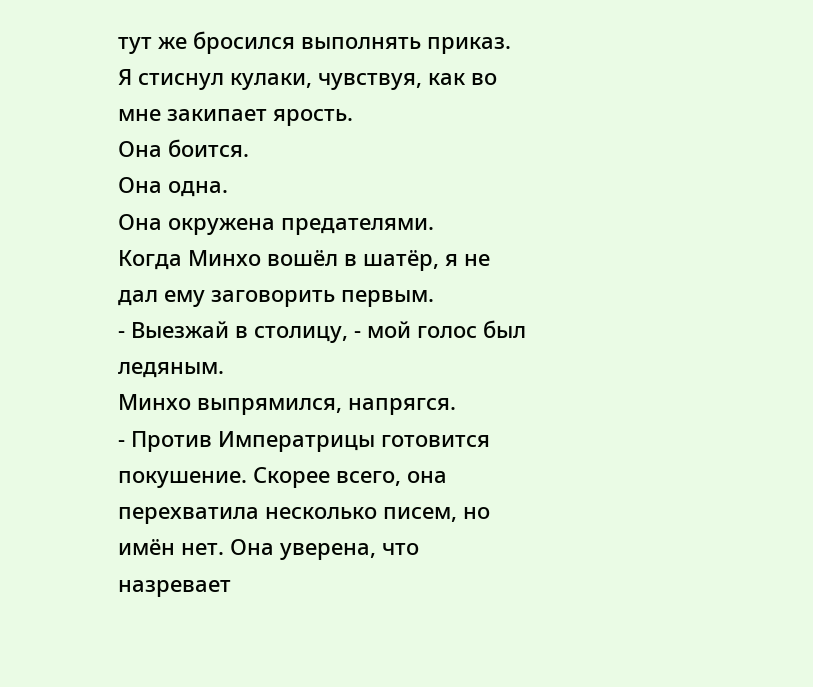тут же бросился выполнять приказ. Я стиснул кулаки, чувствуя, как во мне закипает ярость.
Она боится.
Она одна.
Она окружена предателями.
Когда Минхо вошёл в шатёр, я не дал ему заговорить первым.
- Выезжай в столицу, - мой голос был ледяным.
Минхо выпрямился, напрягся.
- Против Императрицы готовится покушение. Скорее всего, она перехватила несколько писем, но имён нет. Она уверена, что назревает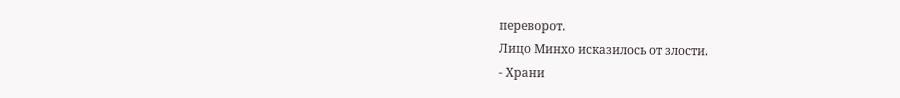переворот.
Лицо Минхо исказилось от злости.
- Храни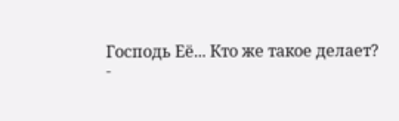Господь Её... Кто же такое делает?
-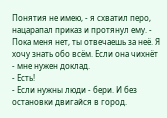Понятия не имею, - я схватил перо, нацарапал приказ и протянул ему. - Пока меня нет, ты отвечаешь за неё. Я хочу знать обо всём. Если она чихнёт - мне нужен доклад.
- Есть!
- Если нужны люди - бери. И без остановки двигайся в город.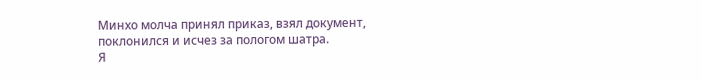Минхо молча принял приказ, взял документ, поклонился и исчез за пологом шатра.
Я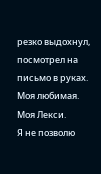резко выдохнул, посмотрел на письмо в руках.
Моя любимая.
Моя Лекси.
Я не позволю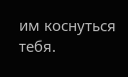им коснуться тебя.